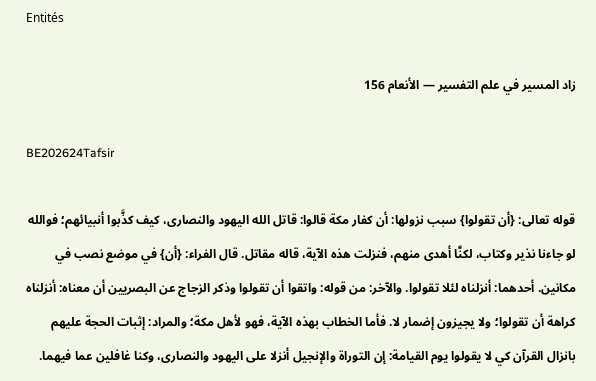Entités

زاد المسير في علم التفسير — الأنعام 156

BE202624Tafsir

قوله تعالى: {أن تقولوا} سبب نزولها: أن كفار مكة قالوا: قاتل الله اليهود والنصارى، كيف كذَّبوا أنبيائهم؛ فوالله لو جاءنا نذير وكتاب، لكنَّا أهدى منهم، فنزلت هذه الآية، قاله مقاتل. قال الفراء: {أن} في موضع نصب في مكانين. أحدهما: أنزلناه لئلا تقولوا. والآخر: من قوله: واتقوا أن تقولوا وذكر الزجاج عن البصريين أن معناه: أنزلناه كراهة أن تقولوا؛ ولا يجيزون إضمار لا. فأما الخطاب بهذه الآية، فهو لأهل مكة؛ والمراد: إثبات الحجة عليهم بانزال القرآن كي لا يقولوا يوم القيامة: إن التوراة والإنجيل أنزلا على اليهود والنصارى، وكنا غافلين عما فيهما.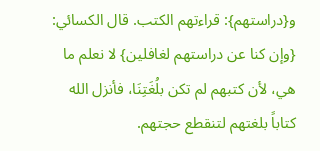و{دراستهم}: قراءتهم الكتب. قال الكسائي: {وإن كنا عن دراستهم لغافلين} لا نعلم ما هي، لأن كتبهم لم تكن بلُغَتِنَا، فأنزل الله كتاباً بلغتهم لتنقطع حجتهم.